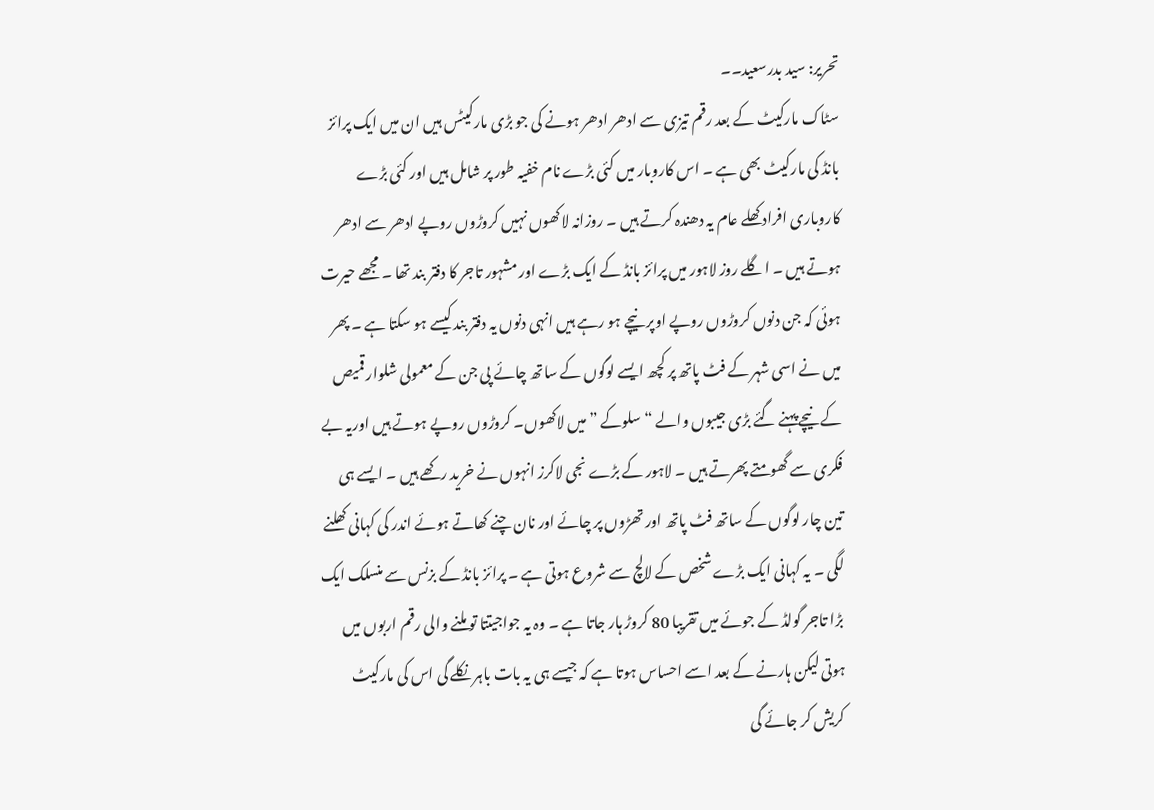تحریر: سید بدرسعید۔۔
سٹاک مارکیٹ کے بعد رقم تیزی سے ادھر ادھر ہونے کی جو بڑی مارکیٹس ہیں ان میں ایک پرائز بانڈ کی مارکیٹ بھی ہے ۔ اس کاروبار میں کئی بڑے نام خفیہ طور پر شامل ہیں اور کئی بڑے کاروباری افراد کھلے عام یہ دھندہ کرتے ہیں ۔ روزانہ لاکھوں نہیں کروڑوں روپے ادھر سے ادھر ہوتے ہیں ۔ اگلے روز لاہور میں پرائز بانڈ کے ایک بڑے اور مشہور تاجر کا دفتر بند تھا ۔ مجھے حیرت ہوئی کہ جن دنوں کروڑوں روپے اوپر نیچے ہو رہے ہیں انہی دنوں یہ دفتر بند کیسے ہو سکتا ہے ۔ پھر میں نے اسی شہر کے فٹ پاتھ پر کچھ ایسے لوگوں کے ساتھ چائے پی جن کے معمولی شلوار قمیص کے نیچے پہنے گئے بڑی جیبوں والے “سلوکے ” میں لاکھوں۔ کروڑوں روپے ہوتے ہیں اوریہ بے فکری سے گھومتے پھرتے ہیں ۔ لاہور کے بڑے نجی لاکرز انہوں نے خرید رکھے ہیں ۔ ایسے ہی تین چار لوگوں کے ساتھ فٹ پاتھ اور تھڑوں پر چائے اور نان چنے کھاتے ہوئے اندر کی کہانی کھلنے لگی ۔ یہ کہانی ایک بڑے شخص کے لالچ سے شروع ہوتی ہے ۔ پرائز بانڈ کے بزنس سے منسلک ایک بڑا تاجر گولڈ کے جوئے میں تقریبا 80 کروڑ ہار جاتا ہے ۔ وہ یہ جواجیتتا تو ملنے والی رقم اربوں میں ہوتی لیکن ہارنے کے بعد اسے احساس ہوتا ہے کہ جیسے ہی یہ بات باہر نکلے گی اس کی مارکیٹ کریش کر جائے گی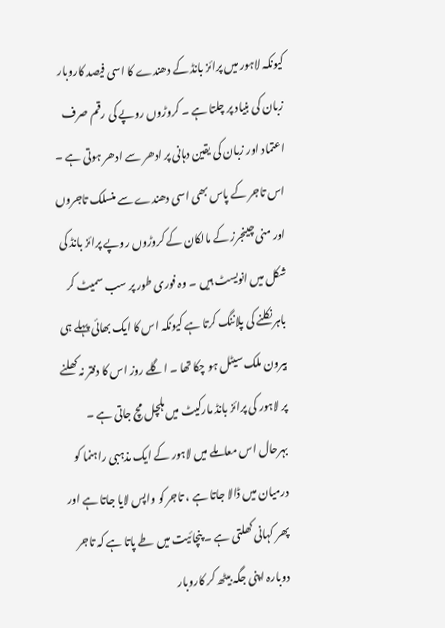کیونکہ لاہور میں پرائز بانڈ کے دھندے کا اسی فیصد کاروبار زبان کی بنیاد پر چلتا ہے ۔ کروڑوں روپے کی رقم صرف اعتماد اور زبان کی یقین دہانی پر ادھر سے ادھر ہوتی ہے ۔ اس تاجر کے پاس بھی اسی دھندے سے منسلک تاجروں اور منی چینجرز کے مالکان کے کروڑوں روپے پرائز بانڈ کی شکل میں انویسٹ ہیں ۔ وہ فوری طور پر سب سمیٹ کر باہر نکلنے کی پلاننگ کرتا ہے کیونکہ اس کا ایک بھائی پہلے ہی بیرون ملک سیٹل ہو چکا تھا ۔ اگلے روز اس کا دفتر نہ کھلنے پر لاہور کی پرائز بانڈ مارکیٹ میں ہلچل مچ جاتی ہے ۔ بہرحال اس معاملے میں لاہور کے ایک مذہبی راہنما کو درمیان میں ڈالا جاتا ہے ، تاجر کو واپس لایا جاتا ہے اور پھر کہانی کھلتی ہے ۔ پنچائیت میں طے پاتا ہے کہ تاجر دوبارہ اپنی جگہ بیٹھ کر کاروبار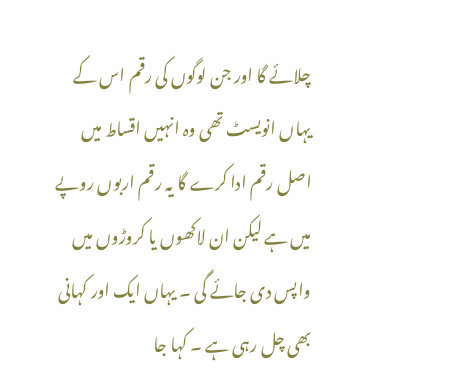چلائے گا اور جن لوگوں کی رقم اس کے یہاں انویسٹ تھی وہ انہیں اقساط میں اصل رقم ادا کرے گا یہ رقم اربوں روپے میں ہے لیکن ان لاکھوں یا کروڑوں میں واپس دی جائے گی ۔ یہاں ایک اور کہانی بھی چل رہی ہے ۔ کہا جا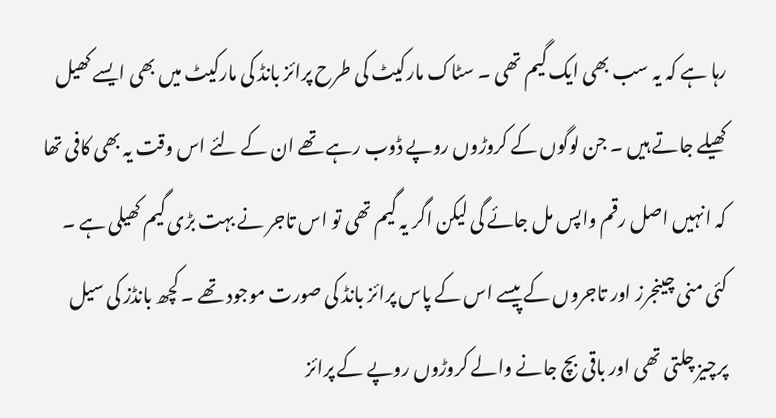رہا ہے کہ یہ سب بھی ایک گیم تھی ۔ سٹاک مارکیٹ کی طرح پرائز بانڈ کی مارکیٹ میں بھی ایسے کھیل کھیلے جاتے ہیں ۔ جن لوگوں کے کروڑوں روپے ڈوب رہے تھے ان کے لئے اس وقت یہ بھی کافی تھا کہ انہیں اصل رقم واپس مل جائے گی لیکن اگر یہ گیم تھی تو اس تاجر نے بہت بڑی گیم کھیلی ہے ۔ کئی منی چینجرز اور تاجروں کے پیسے اس کے پاس پرائز بانڈ کی صورت موجود تھے ۔ کچھ بانڈز کی سیل پرچیز چلتی تھی اور باقی بچ جانے والے کروڑوں روپے کے پرائز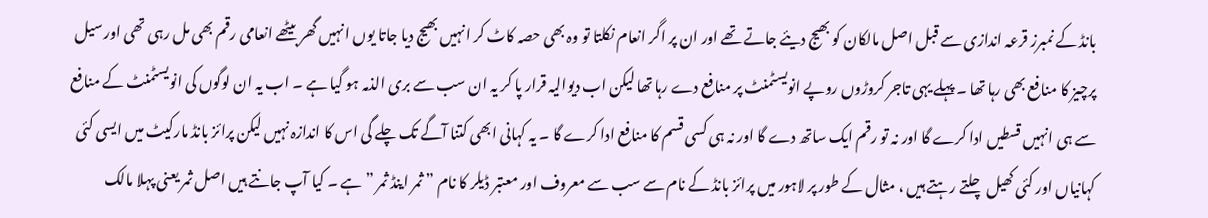بانڈ کے نمبرز قرعہ اندازی سے قبل اصل مالکان کو بھیج دیئے جاتے تھے اور ان پر اگر انعام نکلتا تو وہ بھی حصہ کاٹ کر انہیں بھیج دیا جاتا یوں انہیں گھر بیٹھے انعامی رقم بھی مل رہی تھی اور سیل پرچیز کا منافع بھی رہا تھا ۔ پہلے یہی تاجر کروڑوں روپے انویسٹمنٹ پر منافع دے رہا تھا لیکن اب دیوالیہ قرار پا کر یہ ان سب سے بری الذمہ ہو گیا ہے ۔ اب یہ ان لوگوں کی انویسٹمنٹ کے منافع سے ہی انہیں قسطیں ادا کرے گا اور نہ تو رقم ایک ساتھ دے گا اور نہ ہی کسی قسم کا منافع ادا کرے گا ۔ یہ کہانی ابھی کتنا آگے تک چلے گی اس کا اندازہ نہیں لیکن پرائز بانڈ مارکیٹ میں ایسی کئی کہانیاں اور کئی کھیل چلتے رہتے ہیں ، مثال کے طور پر لاہور میں پرائز بانڈ کے نام سے سب سے معروف اور معتبر ڈیلر کا نام ” ثمر اینڈ ثمر ” ہے ۔ کیا آپ جانتے ہیں اصل ثمر یعنی پہلا مالک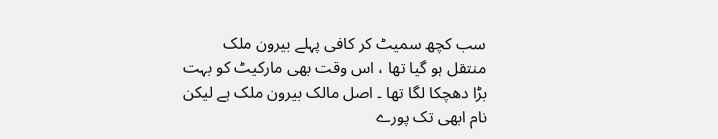سب کچھ سمیٹ کر کافی پہلے بیرون ملک منتقل ہو گیا تھا ، اس وقت بھی مارکیٹ کو بہت بڑا دھچکا لگا تھا ۔ اصل مالک بیرون ملک ہے لیکن نام ابھی تک پورے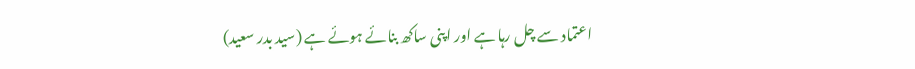اعتماد سے چل رہا ہے اور اپنی ساکھ بنائے ہوئے ہے (سید بدر سعید)